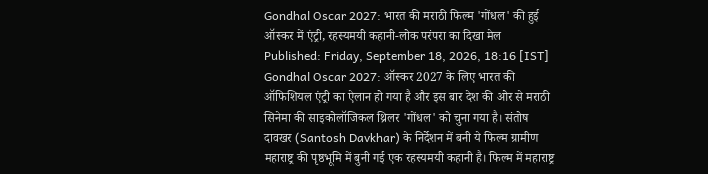Gondhal Oscar 2027: भारत की मराठी फिल्म 'गोंधल' की हुई ऑस्कर में एंट्री, रहस्यमयी कहानी-लोक परंपरा का दिखा मेल
Published: Friday, September 18, 2026, 18:16 [IST]
Gondhal Oscar 2027: ऑस्कर 2027 के लिए भारत की ऑफिशियल एंट्री का ऐलान हो गया है और इस बार देश की ओर से मराठी सिनेमा की साइकोलॉजिकल थ्रिलर 'गोंधल' को चुना गया है। संतोष दावखर (Santosh Davkhar) के निर्देशन में बनी ये फिल्म ग्रामीण महाराष्ट्र की पृष्ठभूमि में बुनी गई एक रहस्यमयी कहानी है। फिल्म में महाराष्ट्र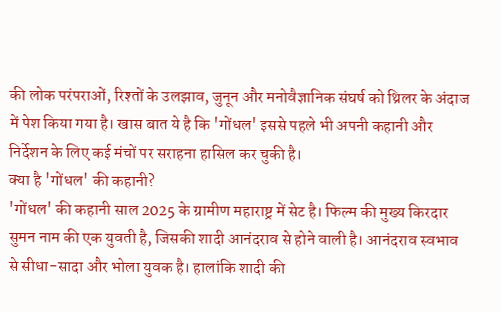की लोक परंपराओं, रिश्तों के उलझाव, जुनून और मनोवैज्ञानिक संघर्ष को थ्रिलर के अंदाज में पेश किया गया है। खास बात ये है कि 'गोंधल' इससे पहले भी अपनी कहानी और निर्देशन के लिए कई मंचों पर सराहना हासिल कर चुकी है।
क्या है 'गोंधल' की कहानी?
'गोंधल' की कहानी साल 2025 के ग्रामीण महाराष्ट्र में सेट है। फिल्म की मुख्य किरदार सुमन नाम की एक युवती है, जिसकी शादी आनंदराव से होने वाली है। आनंदराव स्वभाव से सीधा-सादा और भोला युवक है। हालांकि शादी की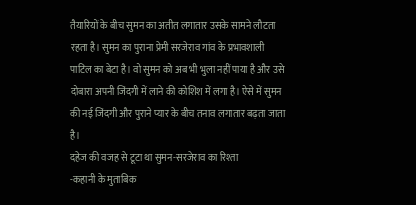तैयारियों के बीच सुमन का अतीत लगातार उसके सामने लौटता रहता है। सुमन का पुराना प्रेमी सरजेराव गांव के प्रभावशाली पाटिल का बेटा है। वो सुमन को अब भी भुला नहीं पाया है और उसे दोबारा अपनी जिंदगी में लाने की कोशिश में लगा है। ऐसे में सुमन की नई जिंदगी और पुराने प्यार के बीच तनाव लगातार बढ़ता जाता है।
दहेज की वजह से टूटा था सुमन-सरजेराव का रिश्ता
-कहानी के मुताबिक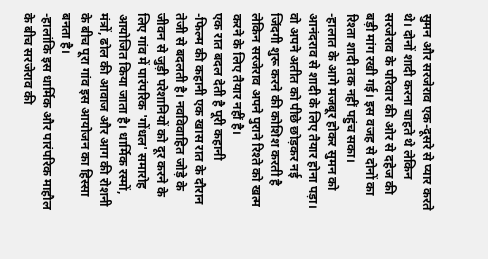सुमन और सरजेराव एक-दूसरे से प्यार करते थे। दोनों शादी करना चाहते थे लेकिन सरजेराव के परिवार की ओर से दहेज की बड़ी मांग रखी गई। इस वजह से दोनों का रिश्ता शादी तक नहीं पहुंच सका।
-हालात के आगे मजबूर होकर सुमन को आनंदराव से शादी के लिए तैयार होना पड़ा। वो अपने अतीत को पीछे छोड़कर नई जिंदगी शुरू करने की कोशिश करती है लेकिन सरजेराव अपने पुराने रिश्ते को खत्म करने के लिए तैयार नहीं है।
एक रात बदल देती है पूरी कहानी
-फिल्म की कहानी एक खास रात के दौरान तेजी से बदलती है। नवविवाहित जोड़े के जीवन से जुड़ी परेशानियों को दूर करने के लिए गांव में पारंपरिक 'गोंधल' समारोह आयोजित किया जाता है। धार्मिक रस्मों, मंत्रों, ढोल की आवाज और आग की रोशनी के बीच पूरा गांव इस आयोजन का हिस्सा बनता है।
-हालांकि इस धार्मिक और पारंपरिक माहौल के बीच सरजेराव की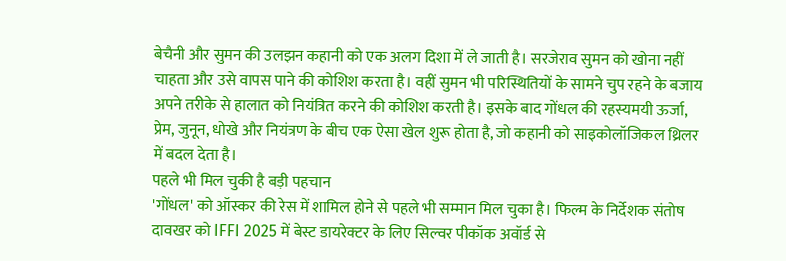बेचैनी और सुमन की उलझन कहानी को एक अलग दिशा में ले जाती है। सरजेराव सुमन को खोना नहीं चाहता और उसे वापस पाने की कोशिश करता है। वहीं सुमन भी परिस्थितियों के सामने चुप रहने के बजाय अपने तरीके से हालात को नियंत्रित करने की कोशिश करती है। इसके बाद गोंधल की रहस्यमयी ऊर्जा, प्रेम, जुनून, धोखे और नियंत्रण के बीच एक ऐसा खेल शुरू होता है, जो कहानी को साइकोलॉजिकल थ्रिलर में बदल देता है।
पहले भी मिल चुकी है बड़ी पहचान
'गोंधल' को ऑस्कर की रेस में शामिल होने से पहले भी सम्मान मिल चुका है। फिल्म के निर्देशक संतोष दावखर को IFFI 2025 में बेस्ट डायरेक्टर के लिए सिल्वर पीकॉक अवॉर्ड से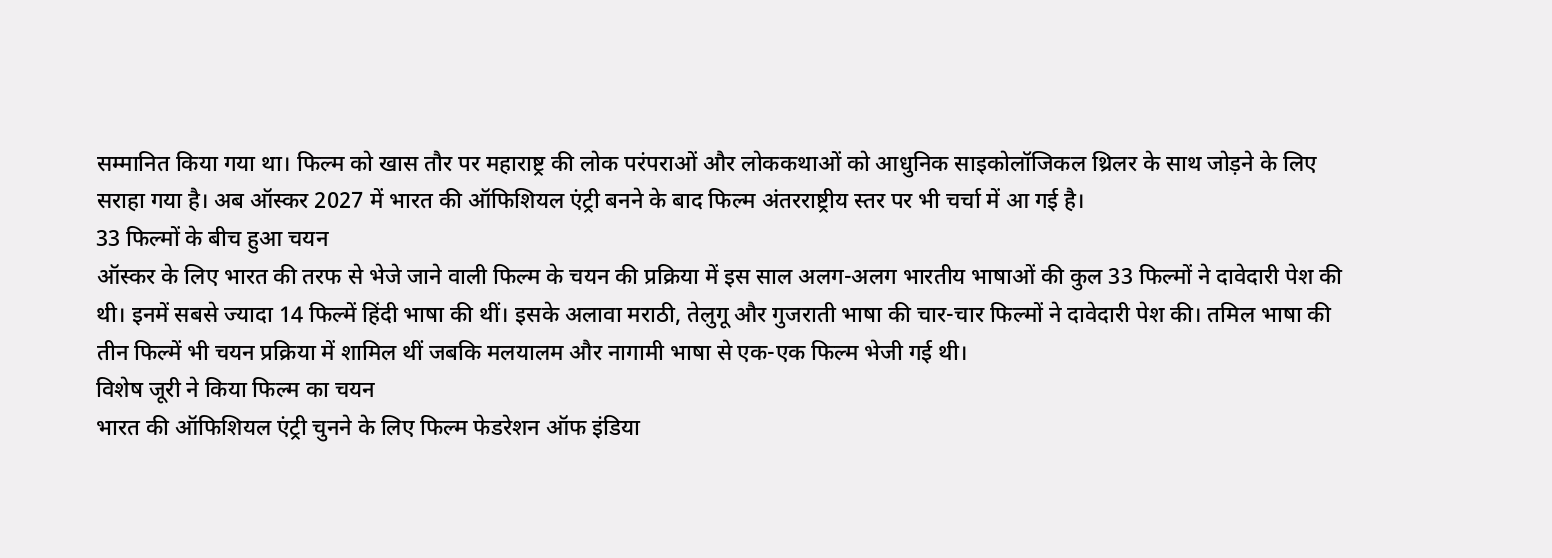सम्मानित किया गया था। फिल्म को खास तौर पर महाराष्ट्र की लोक परंपराओं और लोककथाओं को आधुनिक साइकोलॉजिकल थ्रिलर के साथ जोड़ने के लिए सराहा गया है। अब ऑस्कर 2027 में भारत की ऑफिशियल एंट्री बनने के बाद फिल्म अंतरराष्ट्रीय स्तर पर भी चर्चा में आ गई है।
33 फिल्मों के बीच हुआ चयन
ऑस्कर के लिए भारत की तरफ से भेजे जाने वाली फिल्म के चयन की प्रक्रिया में इस साल अलग-अलग भारतीय भाषाओं की कुल 33 फिल्मों ने दावेदारी पेश की थी। इनमें सबसे ज्यादा 14 फिल्में हिंदी भाषा की थीं। इसके अलावा मराठी, तेलुगू और गुजराती भाषा की चार-चार फिल्मों ने दावेदारी पेश की। तमिल भाषा की तीन फिल्में भी चयन प्रक्रिया में शामिल थीं जबकि मलयालम और नागामी भाषा से एक-एक फिल्म भेजी गई थी।
विशेष जूरी ने किया फिल्म का चयन
भारत की ऑफिशियल एंट्री चुनने के लिए फिल्म फेडरेशन ऑफ इंडिया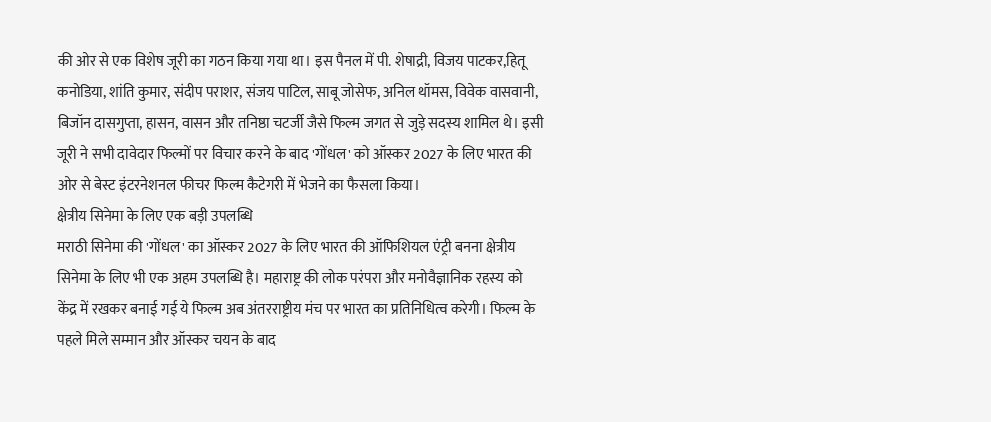की ओर से एक विशेष जूरी का गठन किया गया था। इस पैनल में पी. शेषाद्री, विजय पाटकर,हितू कनोडिया, शांति कुमार, संदीप पराशर, संजय पाटिल, साबू जोसेफ, अनिल थॉमस, विवेक वासवानी, बिजॉन दासगुप्ता, हासन, वासन और तनिष्ठा चटर्जी जैसे फिल्म जगत से जुड़े सदस्य शामिल थे। इसी जूरी ने सभी दावेदार फिल्मों पर विचार करने के बाद 'गोंधल' को ऑस्कर 2027 के लिए भारत की ओर से बेस्ट इंटरनेशनल फीचर फिल्म कैटेगरी में भेजने का फैसला किया।
क्षेत्रीय सिनेमा के लिए एक बड़ी उपलब्धि
मराठी सिनेमा की 'गोंधल' का ऑस्कर 2027 के लिए भारत की ऑफिशियल एंट्री बनना क्षेत्रीय सिनेमा के लिए भी एक अहम उपलब्धि है। महाराष्ट्र की लोक परंपरा और मनोवैज्ञानिक रहस्य को केंद्र में रखकर बनाई गई ये फिल्म अब अंतरराष्ट्रीय मंच पर भारत का प्रतिनिधित्व करेगी। फिल्म के पहले मिले सम्मान और ऑस्कर चयन के बाद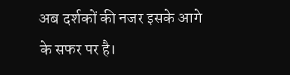अब दर्शकों की नजर इसके आगे के सफर पर है।